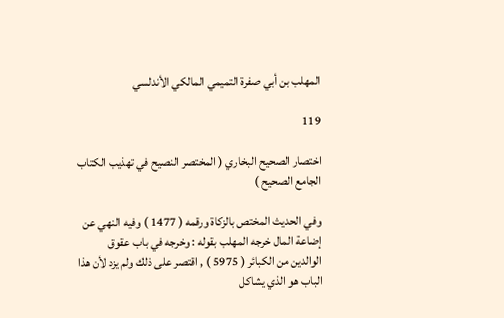المهلب بن أبي صفرة التميمي المالكي الأندلسي

119

اختصار الصحيح البخاري ( المختصر النصيح في تهذيب الكتاب الجامع الصحيح )

وفي الحديث المختص بالزكاة ورقمه ( 1477 ) وفيه النهي عن إضاعة المال خرجه المهلب بقوله : وخرجه في باب عقوق الوالدين من الكبائر ( 5975 ) , اقتصر على ذلك ولم يزد لأن هذا الباب هو الذي يشاكل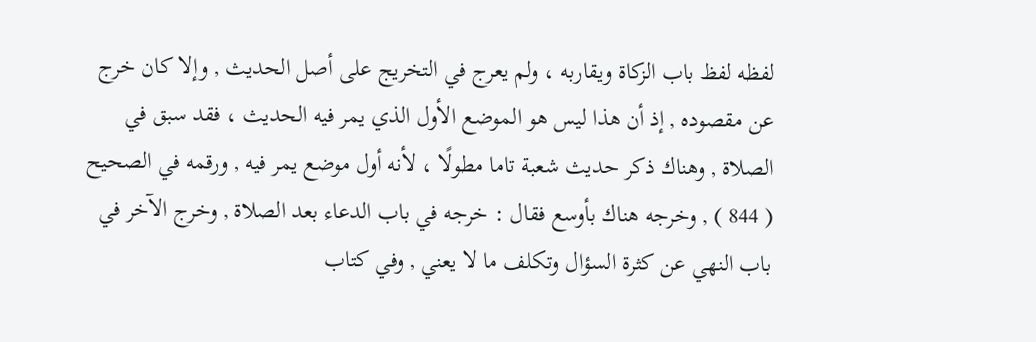لفظه لفظ باب الزكاة ويقاربه ، ولم يعرج في التخريج على أصل الحديث , وإلا كان خرج عن مقصوده , إذ أن هذا ليس هو الموضع الأول الذي يمر فيه الحديث ، فقد سبق في الصلاة , وهناك ذكر حديث شعبة تاما مطولًا ، لأنه أول موضع يمر فيه , ورقمه في الصحيح ( 844 ) , وخرجه هناك بأوسع فقال : خرجه في باب الدعاء بعد الصلاة , وخرج الآخر في باب النهي عن كثرة السؤال وتكلف ما لا يعني , وفي كتاب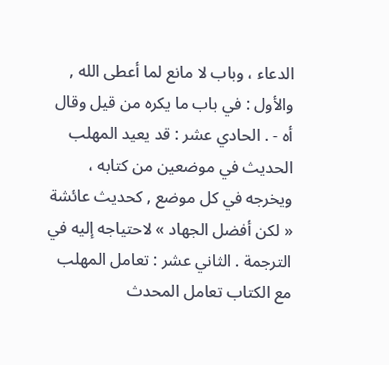الدعاء ، وباب لا مانع لما أعطى الله , والأول : في باب ما يكره من قيل وقال أه - . الحادي عشر : قد يعيد المهلب الحديث في موضعين من كتابه ، ويخرجه في كل موضع , كحديث عائشة « لكن أفضل الجهاد » لاحتياجه إليه في الترجمة . الثاني عشر : تعامل المهلب مع الكتاب تعامل المحدث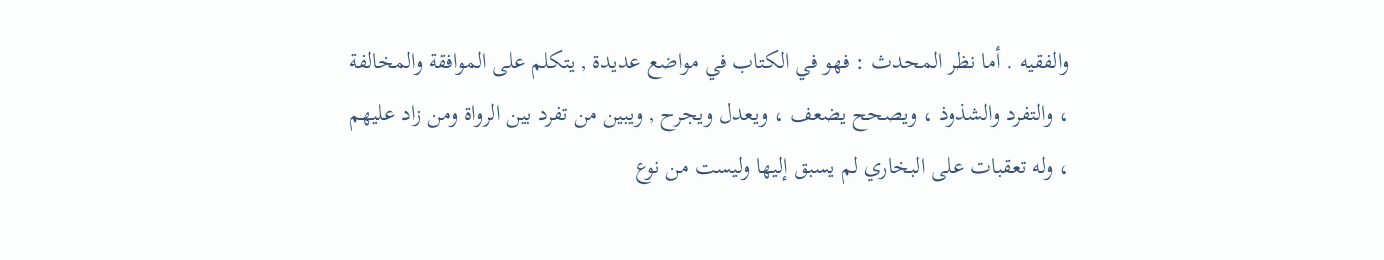والفقيه . أما نظر المحدث : فهو في الكتاب في مواضع عديدة , يتكلم على الموافقة والمخالفة ، والتفرد والشذوذ ، ويصحح يضعف ، ويعدل ويجرح , ويبين من تفرد بين الرواة ومن زاد عليهم ، وله تعقبات على البخاري لم يسبق إليها وليست من نوع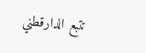تتبع الدارقطني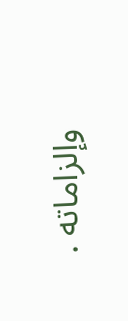وإلزاماته .